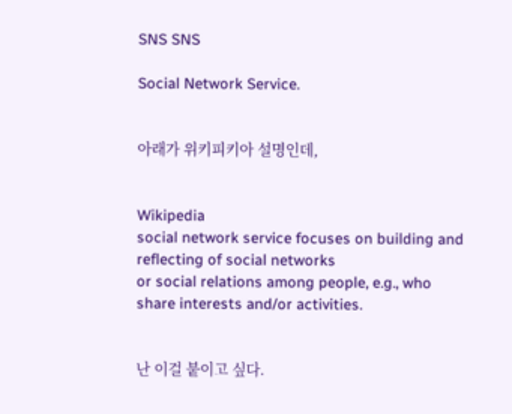SNS SNS

Social Network Service.


아래가 위키피키아 설명인데,


Wikipedia
social network service focuses on building and reflecting of social networks
or social relations among people, e.g., who share interests and/or activities.


난 이걸 붙이고 싶다.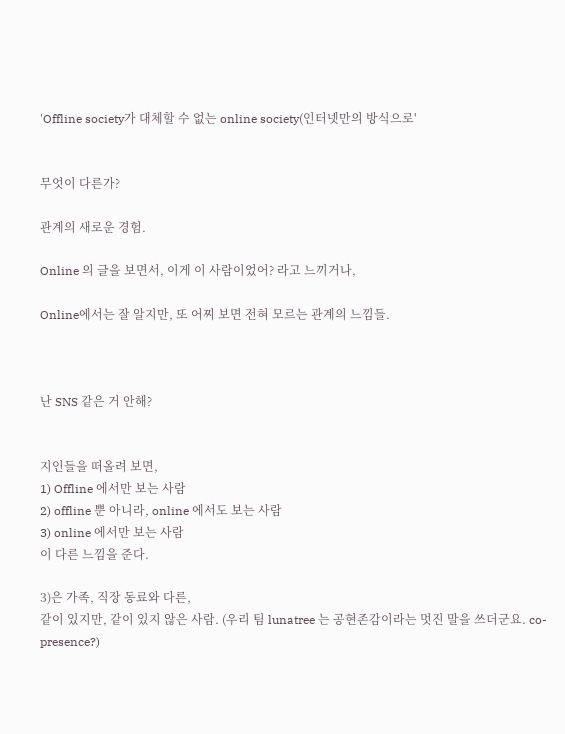'Offline society가 대체할 수 없는 online society(인터넷만의 방식으로'


무엇이 다른가?

관계의 새로운 경험.

Online 의 글을 보면서, 이게 이 사람이었어? 라고 느끼거나,

Online에서는 잘 알지만, 또 어찌 보면 전혀 모르는 관계의 느낌들.



난 SNS 같은 거 안해?


지인들을 떠올려 보면,
1) Offline 에서만 보는 사람
2) offline 뿐 아니라, online 에서도 보는 사람
3) online 에서만 보는 사람
이 다른 느낌을 준다.

3)은 가족, 직장 동료와 다른,
같이 있지만, 같이 있지 않은 사람. (우리 팀 lunatree 는 공현존감이라는 멋진 말을 쓰더군요. co-presence?)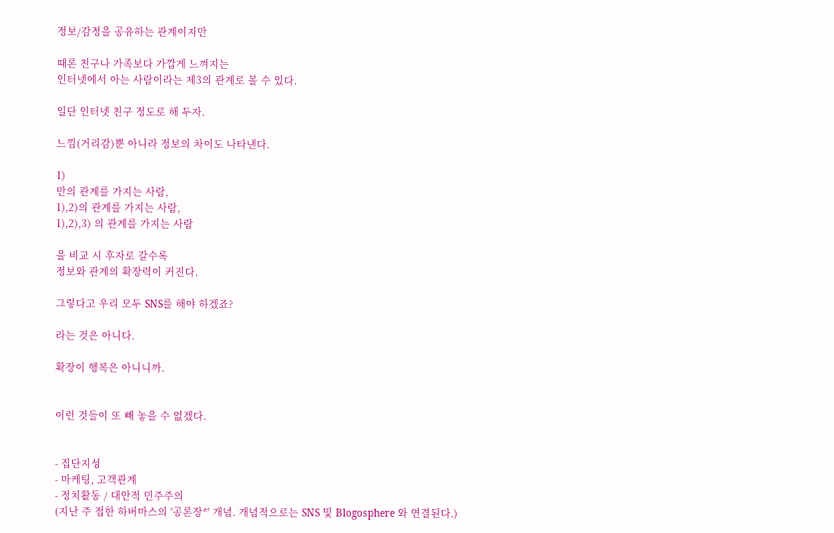정보/감정을 공유하는 관계이지만

때론 친구나 가족보다 가깝게 느껴지는
인터넷에서 아는 사람이라는 제3의 관계로 볼 수 있다.

일단 인터넷 친구 정도로 해 두자.

느낌(거리감)뿐 아니라 정보의 차이도 나타낸다.

1)
만의 관계를 가지는 사람,
1),2)의 관계를 가지는 사람,
1),2),3) 의 관계를 가지는 사람

을 비교 시 후자로 갈수록
정보와 관계의 확장력이 커진다.

그렇다고 우리 모두 SNS를 해야 하겠죠?

라는 것은 아니다.

확장이 행복은 아니니까.


이런 것들이 또 빼 놓을 수 없겠다.


- 집단지성
- 마케팅, 고객관계
- 정치활동 / 대안적 민주주의
(지난 주 접한 하버마스의 '공론장*' 개념. 개념적으로는 SNS 및 Blogosphere 와 연결된다.)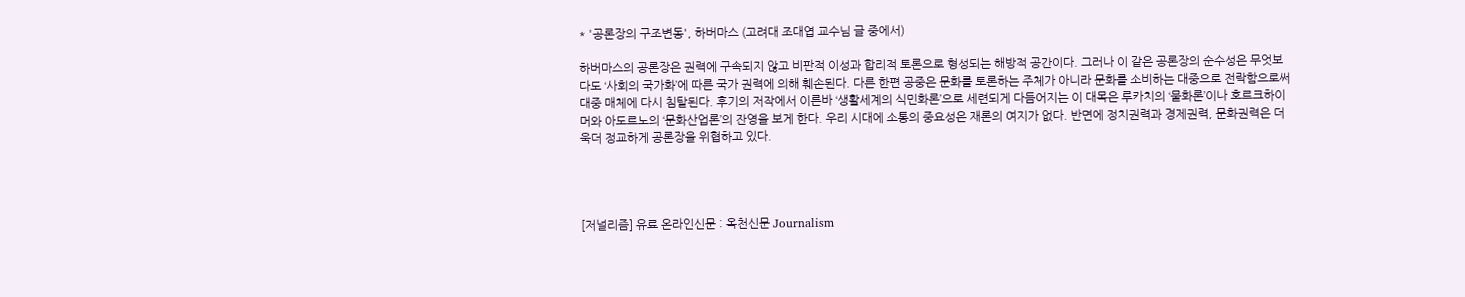* '공론장의 구조변동', 하버마스 (고려대 조대엽 교수님 글 중에서)

하버마스의 공론장은 권력에 구속되지 않고 비판적 이성과 합리적 토론으로 형성되는 해방적 공간이다. 그러나 이 같은 공론장의 순수성은 무엇보다도 ‘사회의 국가화’에 따른 국가 권력에 의해 훼손된다. 다른 한편 공중은 문화를 토론하는 주체가 아니라 문화를 소비하는 대중으로 전락함으로써 대중 매체에 다시 침탈된다. 후기의 저작에서 이른바 ‘생활세계의 식민화론’으로 세련되게 다듬어지는 이 대목은 루카치의 ‘물화론’이나 호르크하이머와 아도르노의 ‘문화산업론’의 잔영을 보게 한다. 우리 시대에 소통의 중요성은 재론의 여지가 없다. 반면에 정치권력과 경제권력, 문화권력은 더욱더 정교하게 공론장을 위협하고 있다.




[저널리즘] 유료 온라인신문 : 옥천신문 Journalism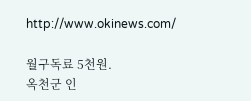http://www.okinews.com/

월구독료 5천원.
옥천군 인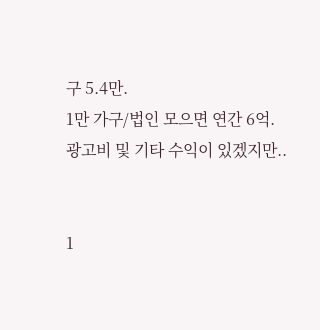구 5.4만.
1만 가구/법인 모으면 연간 6억.
광고비 및 기타 수익이 있겠지만..


1